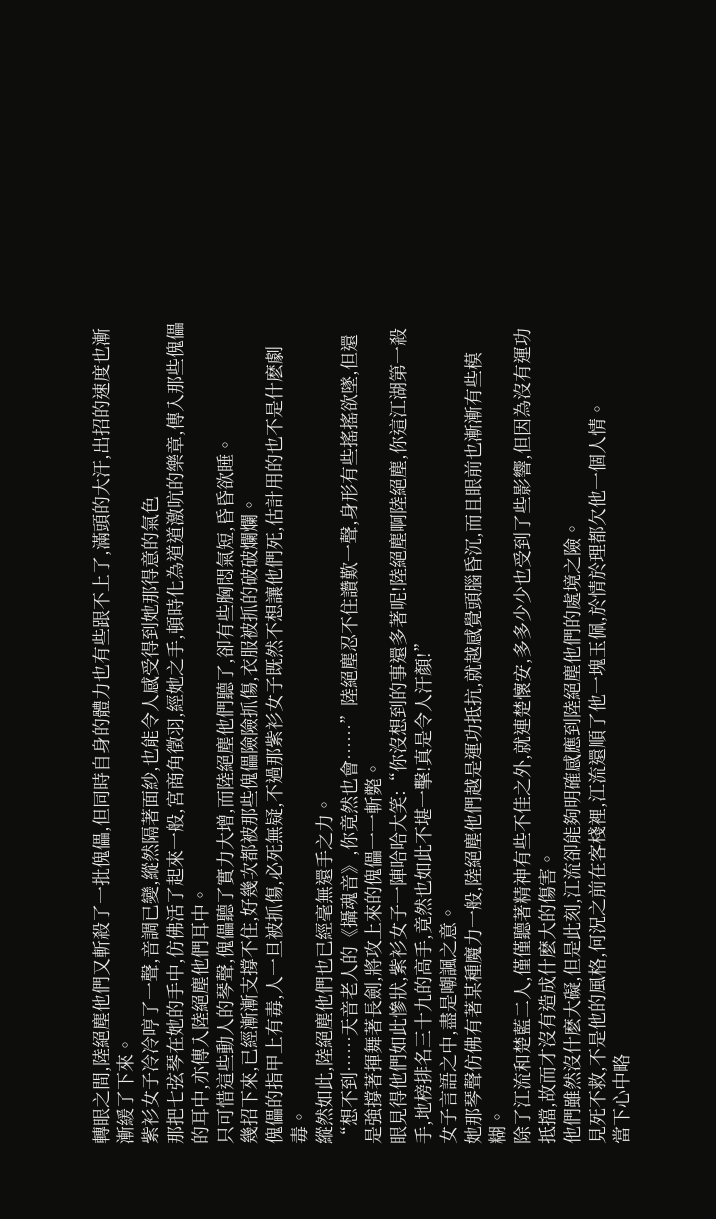轉眼之間,陸絕塵他們又斬殺了一批傀儡,但同時自身的體力也有些跟不上了,滿頭的大汗,出招的速度也漸漸緩了下來。
紫衫女子冷冷哼了一聲,音調已變,縱然隔著面紗,也能令人感受得到她那得意的氣色
那把七弦琴在她的手中,仿佛活了起來一般,宮商角徵羽,經她之手,頓時化為道道激吭的樂章,傳入那些傀儡的耳中,亦傳入陸絕塵他們耳中。
只可惜這些動人的琴聲,傀儡聽了實力大增,而陸絕塵他們聽了,卻有些胸悶氣短,昏昏欲睡。
幾招下來,已經漸漸支撐不住,好幾次都被那些傀儡險險抓傷,衣服被抓的破破爛爛。
傀儡的指甲上有毒,人一旦被抓傷,必死無疑,不過那紫衫女子既然不想讓他們死,估計用的也不是什麽劇毒。
縱然如此,陸絕塵他們也已經毫無還手之力。
“想不到……天音老人的《攝魂音》,你竟然也會……”陸絕塵忍不住讚歎一聲,身形有些搖搖欲墜,但還是強撐著揮舞著長劍,將攻上來的傀儡一一斬斃。
眼見得他們如此慘狀,紫衫女子一陣哈哈大笑:“你沒想到的事還多著呢!陸絕塵啊陸絕塵,你這江湖第一殺手,地榜排名三十九的高手,竟然也如此不堪一擊!真是令人汗顏!”
女子言語之中,盡是嘲諷之意。
她那琴聲仿佛有著某種魔力一般,陸絕塵他們越是運功抵抗,就越感覺頭腦昏沉,而且眼前也漸漸有些模糊。
除了江流和楚藍二人,僅僅聽著精神有些不佳之外,就連楚懷安,多多少少也受到了些影響,但因為沒有運功抵擋,故而才沒有造成什麽大的傷害。
他們雖然沒什麽大礙,但是此刻,江流卻能夠明確感應到陸絕塵他們的處境之險。
見死不救,不是他的風格,何況之前在客棧裡,江流還順了他一塊玉佩,於情於理都欠他一個人情。
當下心中略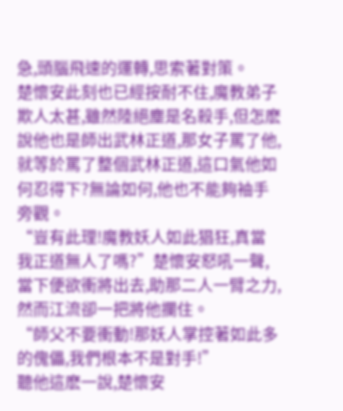急,頭腦飛速的運轉,思索著對策。
楚懷安此刻也已經按耐不住,魔教弟子欺人太甚,雖然陸絕塵是名殺手,但怎麽說他也是師出武林正道,那女子罵了他,就等於罵了整個武林正道,這口氣他如何忍得下?無論如何,他也不能夠袖手旁觀。
“豈有此理!魔教妖人如此猖狂,真當我正道無人了嗎?”楚懷安怒吼一聲,當下便欲衝將出去,助那二人一臂之力,然而江流卻一把將他攔住。
“師父不要衝動!那妖人掌控著如此多的傀儡,我們根本不是對手!”
聽他這麽一說,楚懷安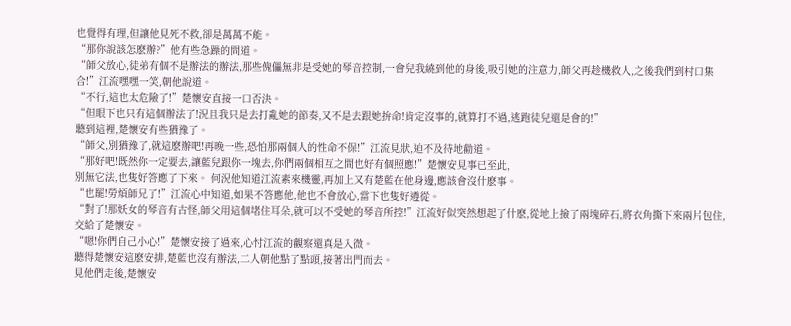也覺得有理,但讓他見死不救,卻是萬萬不能。
“那你說該怎麽辦?”他有些急躁的問道。
“師父放心,徒弟有個不是辦法的辦法,那些傀儡無非是受她的琴音控制,一會兒我繞到他的身後,吸引她的注意力,師父再趁機救人,之後我們到村口集合!”江流嘿嘿一笑,朝他說道。
“不行,這也太危險了!”楚懷安直接一口否決。
“但眼下也只有這個辦法了!況且我只是去打亂她的節奏,又不是去跟她拚命!肯定沒事的,就算打不過,逃跑徒兒還是會的!”
聽到這裡,楚懷安有些猶豫了。
“師父,別猶豫了,就這麽辦吧!再晚一些,恐怕那兩個人的性命不保!”江流見狀,迫不及待地勸道。
“那好吧!既然你一定要去,讓藍兒跟你一塊去,你們兩個相互之間也好有個照應!”楚懷安見事已至此,
別無它法,也隻好答應了下來。 何況他知道江流素來機靈,再加上又有楚藍在他身邊,應該會沒什麽事。
“也罷!勞煩師兄了!”江流心中知道,如果不答應他,他也不會放心,當下也隻好遵從。
“對了!那妖女的琴音有古怪,師父用這個堵住耳朵,就可以不受她的琴音所控!”江流好似突然想起了什麽,從地上撿了兩塊碎石,將衣角撕下來兩片包住,交給了楚懷安。
“嗯!你們自己小心!”楚懷安接了過來,心忖江流的觀察還真是入微。
聽得楚懷安這麽安排,楚藍也沒有辦法,二人朝他點了點頭,接著出門而去。
見他們走後,楚懷安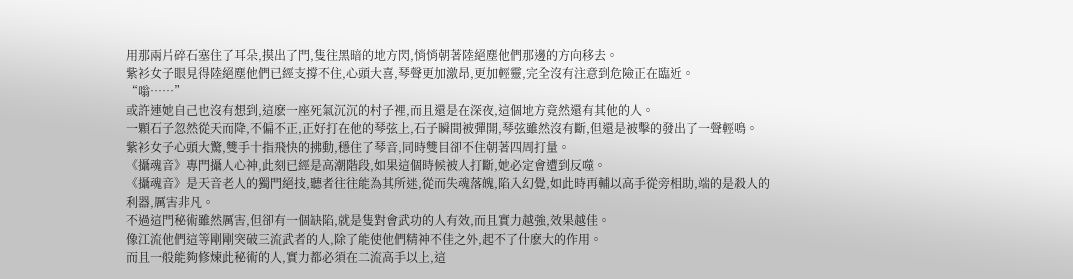用那兩片碎石塞住了耳朵,摸出了門,隻往黑暗的地方閃,悄悄朝著陸絕塵他們那邊的方向移去。
紫衫女子眼見得陸絕塵他們已經支撐不住,心頭大喜,琴聲更加激昂,更加輕靈,完全沒有注意到危險正在臨近。
“嗡……”
或許連她自己也沒有想到,這麽一座死氣沉沉的村子裡,而且還是在深夜,這個地方竟然還有其他的人。
一顆石子忽然從天而降,不偏不正,正好打在他的琴弦上,石子瞬間被彈開,琴弦雖然沒有斷,但還是被擊的發出了一聲輕鳴。
紫衫女子心頭大驚,雙手十指飛快的拂動,穩住了琴音,同時雙目卻不住朝著四周打量。
《攝魂音》專門攝人心神,此刻已經是高潮階段,如果這個時候被人打斷,她必定會遭到反噬。
《攝魂音》是天音老人的獨門絕技,聽者往往能為其所迷,從而失魂落魄,陷入幻覺,如此時再輔以高手從旁相助,端的是殺人的利器,厲害非凡。
不過這門秘術雖然厲害,但卻有一個缺陷,就是隻對會武功的人有效,而且實力越強,效果越佳。
像江流他們這等剛剛突破三流武者的人,除了能使他們精神不佳之外,起不了什麽大的作用。
而且一般能夠修煉此秘術的人,實力都必須在二流高手以上,這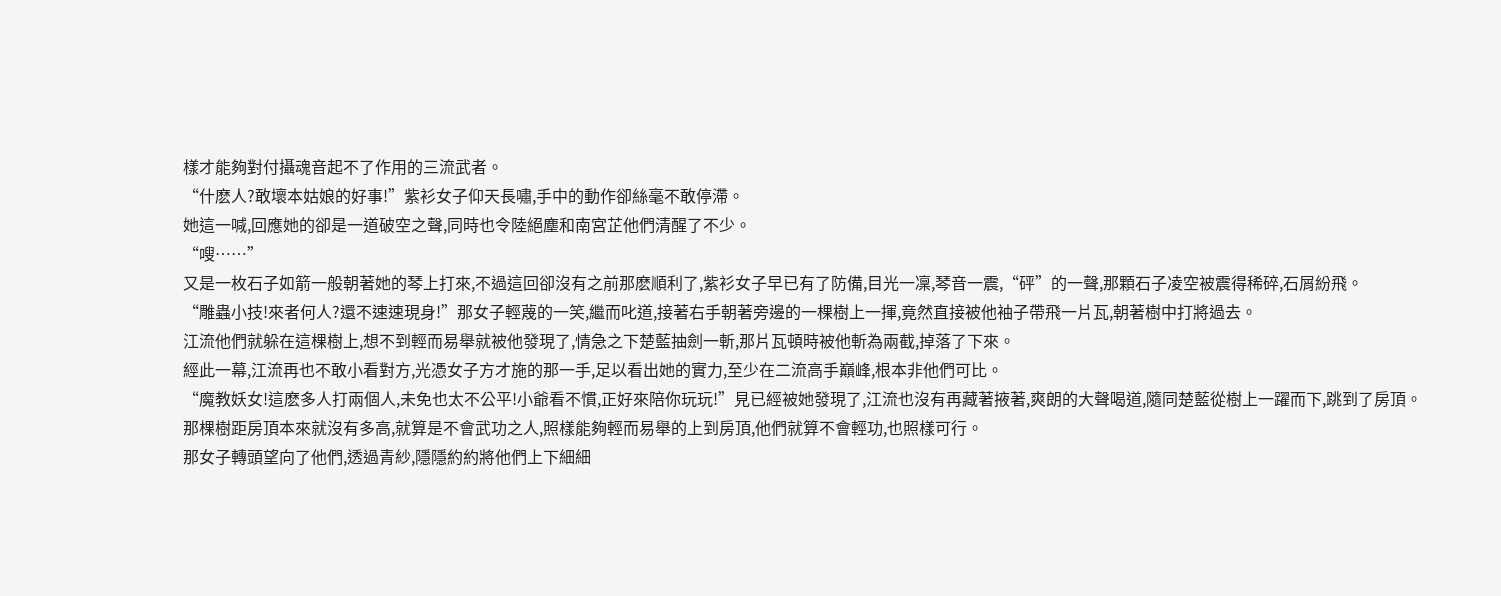樣才能夠對付攝魂音起不了作用的三流武者。
“什麽人?敢壞本姑娘的好事!”紫衫女子仰天長嘯,手中的動作卻絲毫不敢停滯。
她這一喊,回應她的卻是一道破空之聲,同時也令陸絕塵和南宮芷他們清醒了不少。
“嗖……”
又是一枚石子如箭一般朝著她的琴上打來,不過這回卻沒有之前那麽順利了,紫衫女子早已有了防備,目光一凜,琴音一震,“砰”的一聲,那顆石子凌空被震得稀碎,石屑紛飛。
“雕蟲小技!來者何人?還不速速現身!”那女子輕蔑的一笑,繼而叱道,接著右手朝著旁邊的一棵樹上一揮,竟然直接被他袖子帶飛一片瓦,朝著樹中打將過去。
江流他們就躲在這棵樹上,想不到輕而易舉就被他發現了,情急之下楚藍抽劍一斬,那片瓦頓時被他斬為兩截,掉落了下來。
經此一幕,江流再也不敢小看對方,光憑女子方才施的那一手,足以看出她的實力,至少在二流高手巔峰,根本非他們可比。
“魔教妖女!這麽多人打兩個人,未免也太不公平!小爺看不慣,正好來陪你玩玩!”見已經被她發現了,江流也沒有再藏著掖著,爽朗的大聲喝道,隨同楚藍從樹上一躍而下,跳到了房頂。
那棵樹距房頂本來就沒有多高,就算是不會武功之人,照樣能夠輕而易舉的上到房頂,他們就算不會輕功,也照樣可行。
那女子轉頭望向了他們,透過青紗,隱隱約約將他們上下細細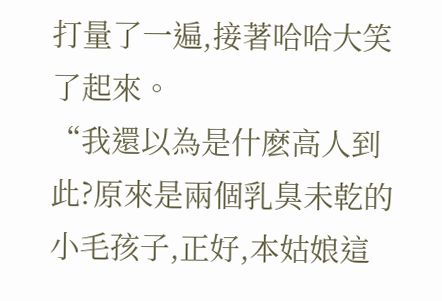打量了一遍,接著哈哈大笑了起來。
“我還以為是什麽高人到此?原來是兩個乳臭未乾的小毛孩子,正好,本姑娘這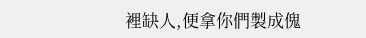裡缺人,便拿你們製成傀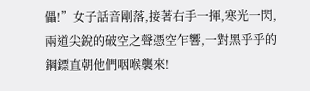儡!”女子話音剛落,接著右手一揮,寒光一閃,兩道尖銳的破空之聲憑空乍響,一對黑乎乎的鋼鏢直朝他們咽喉襲來!